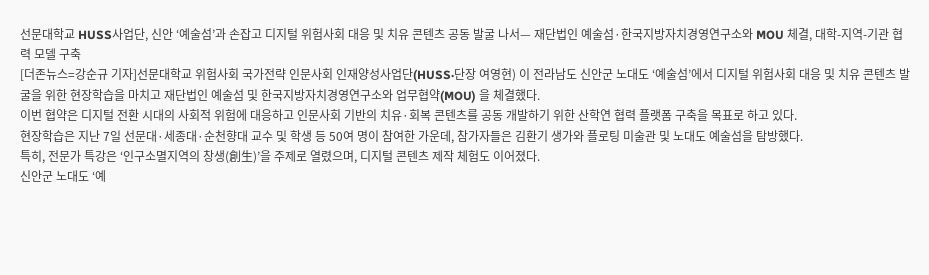선문대학교 HUSS사업단, 신안 ‘예술섬’과 손잡고 디지털 위험사회 대응 및 치유 콘텐츠 공동 발굴 나서— 재단법인 예술섬·한국지방자치경영연구소와 MOU 체결, 대학-지역-기관 협력 모델 구축
[더존뉴스=강순규 기자]선문대학교 위험사회 국가전략 인문사회 인재양성사업단(HUSS·단장 여영현) 이 전라남도 신안군 노대도 ‘예술섬’에서 디지털 위험사회 대응 및 치유 콘텐츠 발굴을 위한 현장학습을 마치고 재단법인 예술섬 및 한국지방자치경영연구소와 업무협약(MOU) 을 체결했다.
이번 협약은 디지털 전환 시대의 사회적 위험에 대응하고 인문사회 기반의 치유·회복 콘텐츠를 공동 개발하기 위한 산학연 협력 플랫폼 구축을 목표로 하고 있다.
현장학습은 지난 7일 선문대·세종대·순천향대 교수 및 학생 등 50여 명이 참여한 가운데, 참가자들은 김환기 생가와 플로팅 미술관 및 노대도 예술섬을 탐방했다.
특히, 전문가 특강은 ‘인구소멸지역의 창생(創生)’을 주제로 열렸으며, 디지털 콘텐츠 제작 체험도 이어졌다.
신안군 노대도 ‘예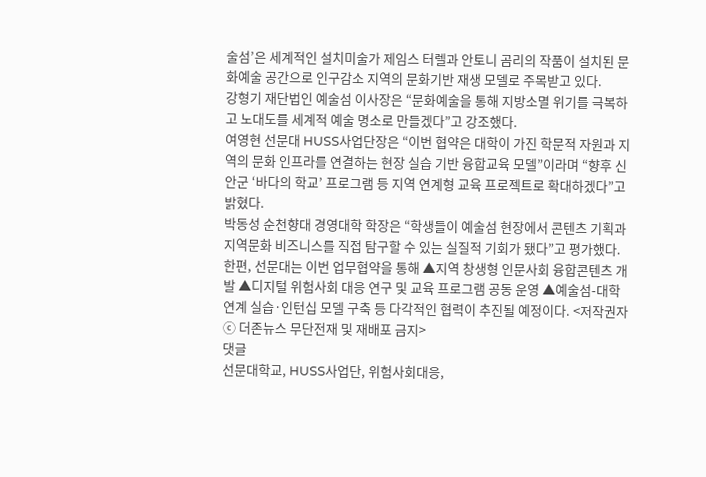술섬’은 세계적인 설치미술가 제임스 터렐과 안토니 곰리의 작품이 설치된 문화예술 공간으로 인구감소 지역의 문화기반 재생 모델로 주목받고 있다.
강형기 재단법인 예술섬 이사장은 “문화예술을 통해 지방소멸 위기를 극복하고 노대도를 세계적 예술 명소로 만들겠다”고 강조했다.
여영현 선문대 HUSS사업단장은 “이번 협약은 대학이 가진 학문적 자원과 지역의 문화 인프라를 연결하는 현장 실습 기반 융합교육 모델”이라며 “향후 신안군 ‘바다의 학교’ 프로그램 등 지역 연계형 교육 프로젝트로 확대하겠다”고 밝혔다.
박동성 순천향대 경영대학 학장은 “학생들이 예술섬 현장에서 콘텐츠 기획과 지역문화 비즈니스를 직접 탐구할 수 있는 실질적 기회가 됐다”고 평가했다.
한편, 선문대는 이번 업무협약을 통해 ▲지역 창생형 인문사회 융합콘텐츠 개발 ▲디지털 위험사회 대응 연구 및 교육 프로그램 공동 운영 ▲예술섬-대학 연계 실습·인턴십 모델 구축 등 다각적인 협력이 추진될 예정이다. <저작권자 ⓒ 더존뉴스 무단전재 및 재배포 금지>
댓글
선문대학교, HUSS사업단, 위험사회대응,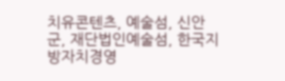치유콘텐츠, 예술섬, 신안군, 재단법인예술섬, 한국지방자치경영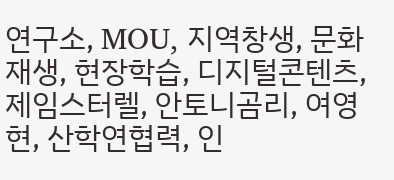연구소, MOU, 지역창생, 문화재생, 현장학습, 디지털콘텐츠, 제임스터렐, 안토니곰리, 여영현, 산학연협력, 인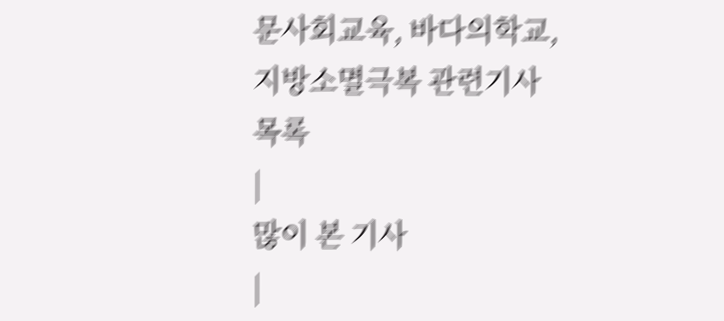문사회교육, 바다의학교, 지방소멸극복 관련기사목록
|
많이 본 기사
|